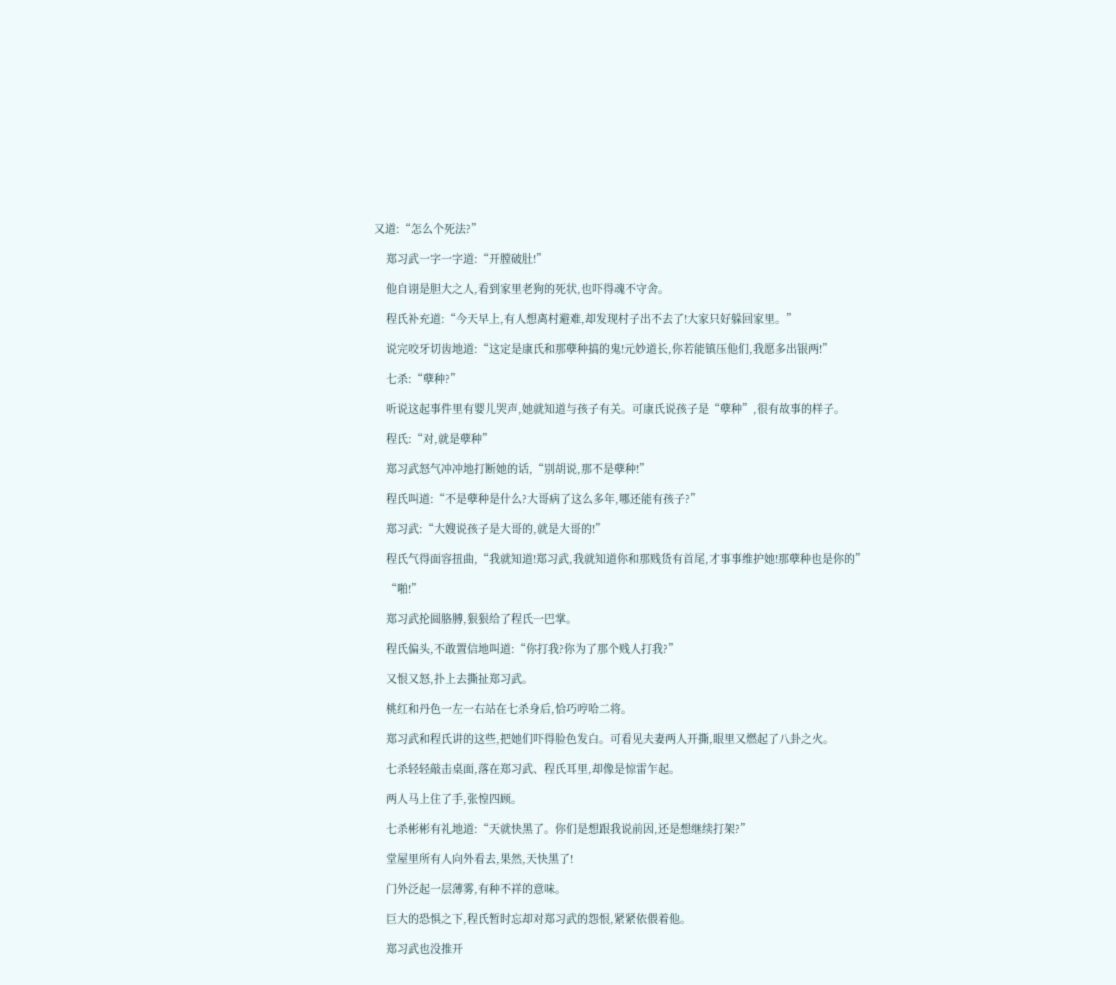又道:“怎么个死法?”

    郑习武一字一字道:“开膛破肚!”

    他自诩是胆大之人,看到家里老狗的死状,也吓得魂不守舍。

    程氏补充道:“今天早上,有人想离村避难,却发现村子出不去了!大家只好躲回家里。”

    说完咬牙切齿地道:“这定是康氏和那孽种搞的鬼!元妙道长,你若能镇压他们,我愿多出银两!”

    七杀:“孽种?”

    听说这起事件里有婴儿哭声,她就知道与孩子有关。可康氏说孩子是“孽种”,很有故事的样子。

    程氏:“对,就是孽种”

    郑习武怒气冲冲地打断她的话,“别胡说,那不是孽种!”

    程氏叫道:“不是孽种是什么?大哥病了这么多年,哪还能有孩子?”

    郑习武:“大嫂说孩子是大哥的,就是大哥的!”

    程氏气得面容扭曲,“我就知道!郑习武,我就知道你和那贱货有首尾,才事事维护她!那孽种也是你的”

    “啪!”

    郑习武抡圆胳膊,狠狠给了程氏一巴掌。

    程氏偏头,不敢置信地叫道:“你打我?你为了那个贱人打我?”

    又恨又怒,扑上去撕扯郑习武。

    桃红和丹色一左一右站在七杀身后,恰巧哼哈二将。

    郑习武和程氏讲的这些,把她们吓得脸色发白。可看见夫妻两人开撕,眼里又燃起了八卦之火。

    七杀轻轻敲击桌面,落在郑习武、程氏耳里,却像是惊雷乍起。

    两人马上住了手,张惶四顾。

    七杀彬彬有礼地道:“天就快黑了。你们是想跟我说前因,还是想继续打架?”

    堂屋里所有人向外看去,果然,天快黑了!

    门外泛起一层薄雾,有种不祥的意味。

    巨大的恐惧之下,程氏暂时忘却对郑习武的怨恨,紧紧依偎着他。

    郑习武也没推开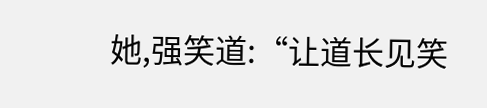她,强笑道:“让道长见笑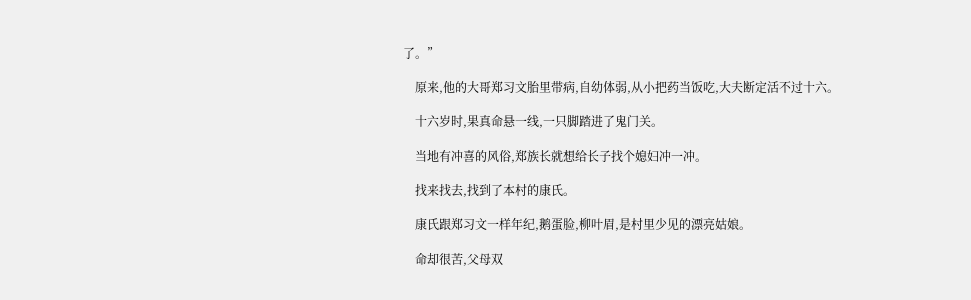了。”

    原来,他的大哥郑习文胎里带病,自幼体弱,从小把药当饭吃,大夫断定活不过十六。

    十六岁时,果真命悬一线,一只脚踏进了鬼门关。

    当地有冲喜的风俗,郑族长就想给长子找个媳妇冲一冲。

    找来找去,找到了本村的康氏。

    康氏跟郑习文一样年纪,鹅蛋脸,柳叶眉,是村里少见的漂亮姑娘。

    命却很苦,父母双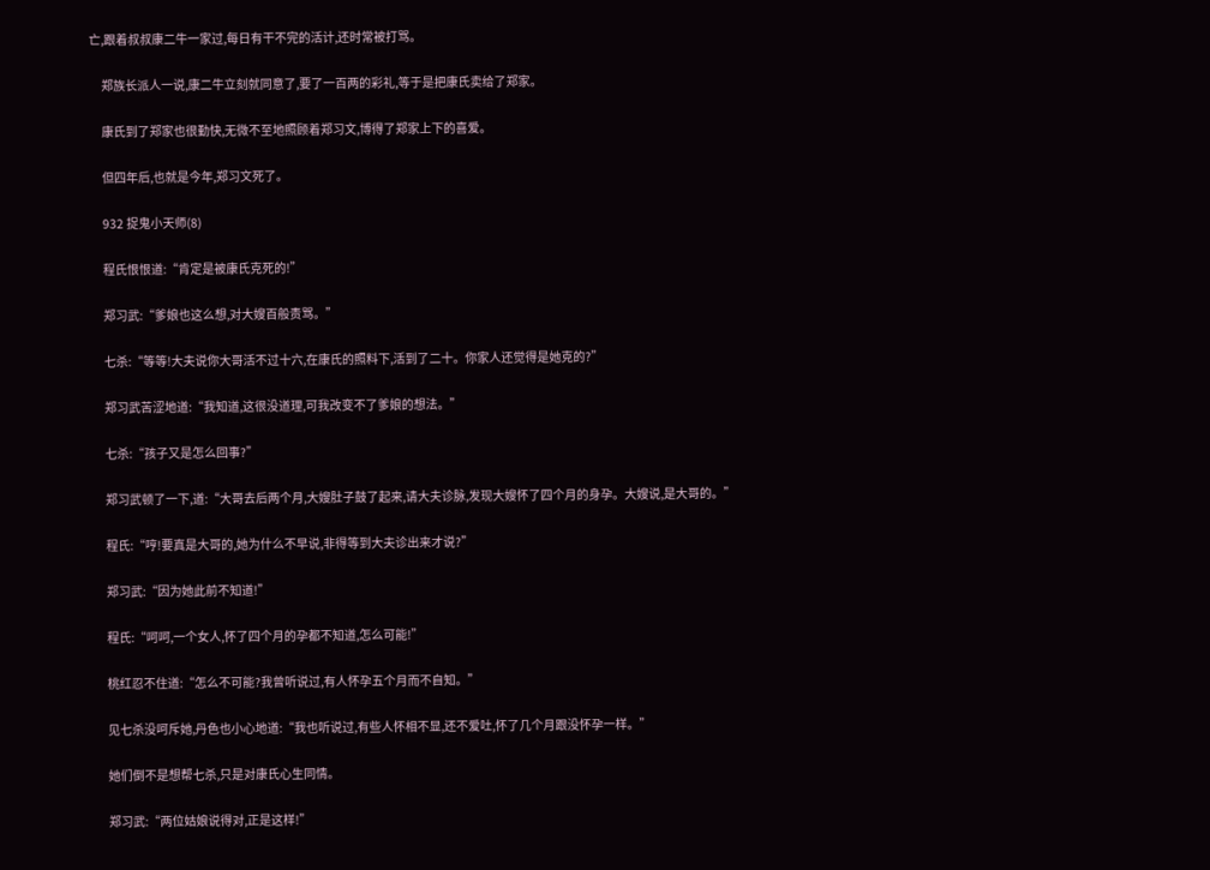亡,跟着叔叔康二牛一家过,每日有干不完的活计,还时常被打骂。

    郑族长派人一说,康二牛立刻就同意了,要了一百两的彩礼,等于是把康氏卖给了郑家。

    康氏到了郑家也很勤快,无微不至地照顾着郑习文,博得了郑家上下的喜爱。

    但四年后,也就是今年,郑习文死了。

    932 捉鬼小天师(8)

    程氏恨恨道:“肯定是被康氏克死的!”

    郑习武:“爹娘也这么想,对大嫂百般责骂。”

    七杀:“等等!大夫说你大哥活不过十六,在康氏的照料下,活到了二十。你家人还觉得是她克的?”

    郑习武苦涩地道:“我知道,这很没道理,可我改变不了爹娘的想法。”

    七杀:“孩子又是怎么回事?”

    郑习武顿了一下,道:“大哥去后两个月,大嫂肚子鼓了起来,请大夫诊脉,发现大嫂怀了四个月的身孕。大嫂说,是大哥的。”

    程氏:“哼!要真是大哥的,她为什么不早说,非得等到大夫诊出来才说?”

    郑习武:“因为她此前不知道!”

    程氏:“呵呵,一个女人,怀了四个月的孕都不知道,怎么可能!”

    桃红忍不住道:“怎么不可能?我曾听说过,有人怀孕五个月而不自知。”

    见七杀没呵斥她,丹色也小心地道:“我也听说过,有些人怀相不显,还不爱吐,怀了几个月跟没怀孕一样。”

    她们倒不是想帮七杀,只是对康氏心生同情。

    郑习武:“两位姑娘说得对,正是这样!”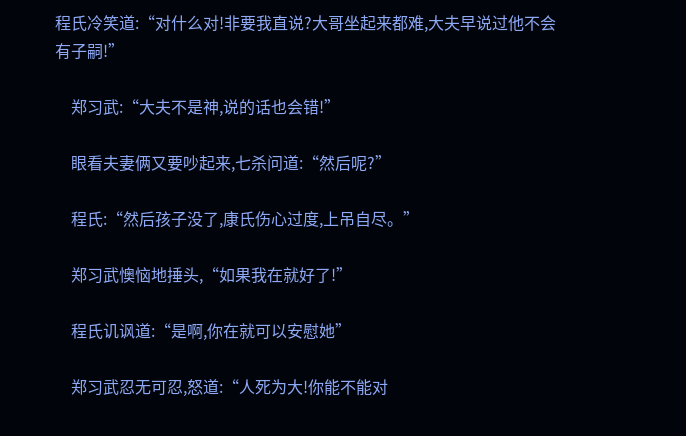程氏冷笑道:“对什么对!非要我直说?大哥坐起来都难,大夫早说过他不会有子嗣!”

    郑习武:“大夫不是神,说的话也会错!”

    眼看夫妻俩又要吵起来,七杀问道:“然后呢?”

    程氏:“然后孩子没了,康氏伤心过度,上吊自尽。”

    郑习武懊恼地捶头,“如果我在就好了!”

    程氏讥讽道:“是啊,你在就可以安慰她”

    郑习武忍无可忍,怒道:“人死为大!你能不能对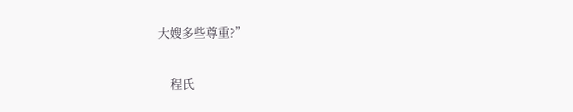大嫂多些尊重?”

    程氏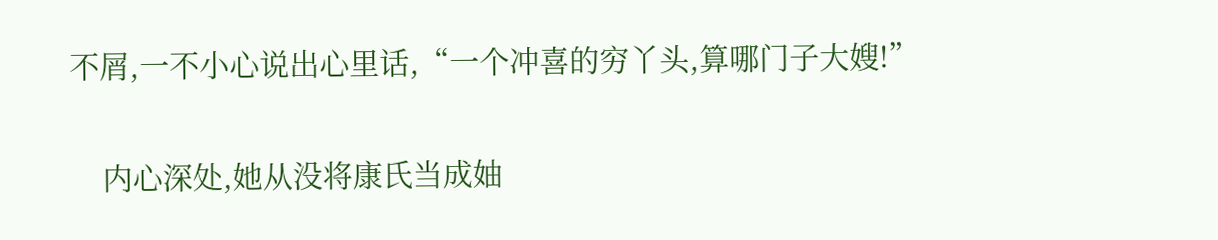不屑,一不小心说出心里话,“一个冲喜的穷丫头,算哪门子大嫂!”

    内心深处,她从没将康氏当成妯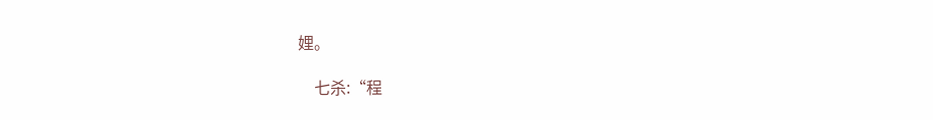娌。

    七杀:“程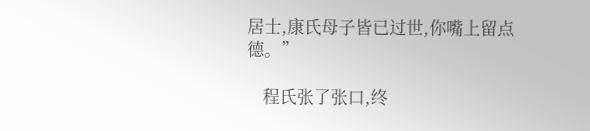居士,康氏母子皆已过世,你嘴上留点德。”

    程氏张了张口,终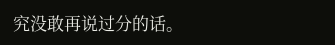究没敢再说过分的话。